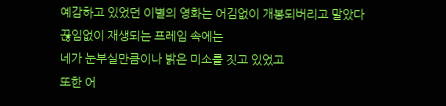예감하고 있었던 이별의 영화는 어김없이 개봉되버리고 말았다
끊임없이 재생되는 프레임 속에는
네가 눈부실만큼이나 밝은 미소를 짓고 있었고
또한 어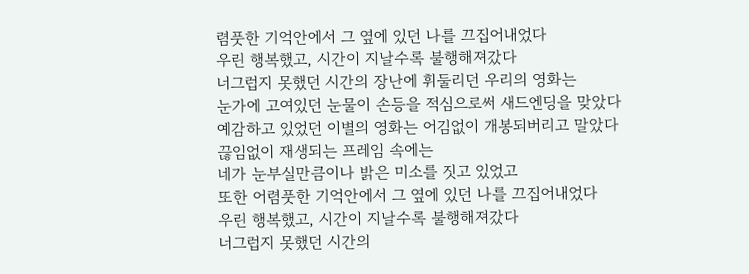렴풋한 기억안에서 그 옆에 있던 나를 끄집어내었다
우린 행복했고, 시간이 지날수록 불행해져갔다
너그럽지 못했던 시간의 장난에 휘둘리던 우리의 영화는
눈가에 고여있던 눈물이 손등을 적심으로써 새드엔딩을 맞았다
예감하고 있었던 이별의 영화는 어김없이 개봉되버리고 말았다
끊임없이 재생되는 프레임 속에는
네가 눈부실만큼이나 밝은 미소를 짓고 있었고
또한 어렴풋한 기억안에서 그 옆에 있던 나를 끄집어내었다
우린 행복했고, 시간이 지날수록 불행해져갔다
너그럽지 못했던 시간의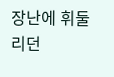장난에 휘둘리던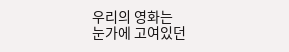우리의 영화는
눈가에 고여있던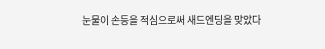눈물이 손등을 적심으로써 새드엔딩을 맞았다